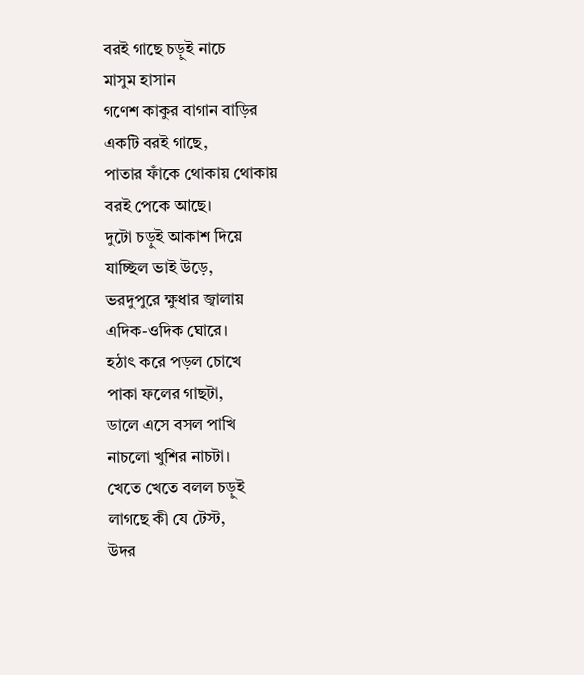বরই গাছে চড়ুই নাচে
মাসুম হাসান
গণেশ কাকুর বাগান বাড়ির
একটি বরই গাছে,
পাতার ফাঁকে থোকায় থোকায়
বরই পেকে আছে।
দুটো চড়ুই আকাশ দিয়ে
যাচ্ছিল ভাই উড়ে,
ভরদুপুরে ক্ষুধার জ্বালায়
এদিক-ওদিক ঘোরে।
হঠাৎ করে পড়ল চোখে
পাকা ফলের গাছটা,
ডালে এসে বসল পাখি
নাচলো খুশির নাচটা।
খেতে খেতে বলল চড়ুই
লাগছে কী যে টেস্ট,
উদর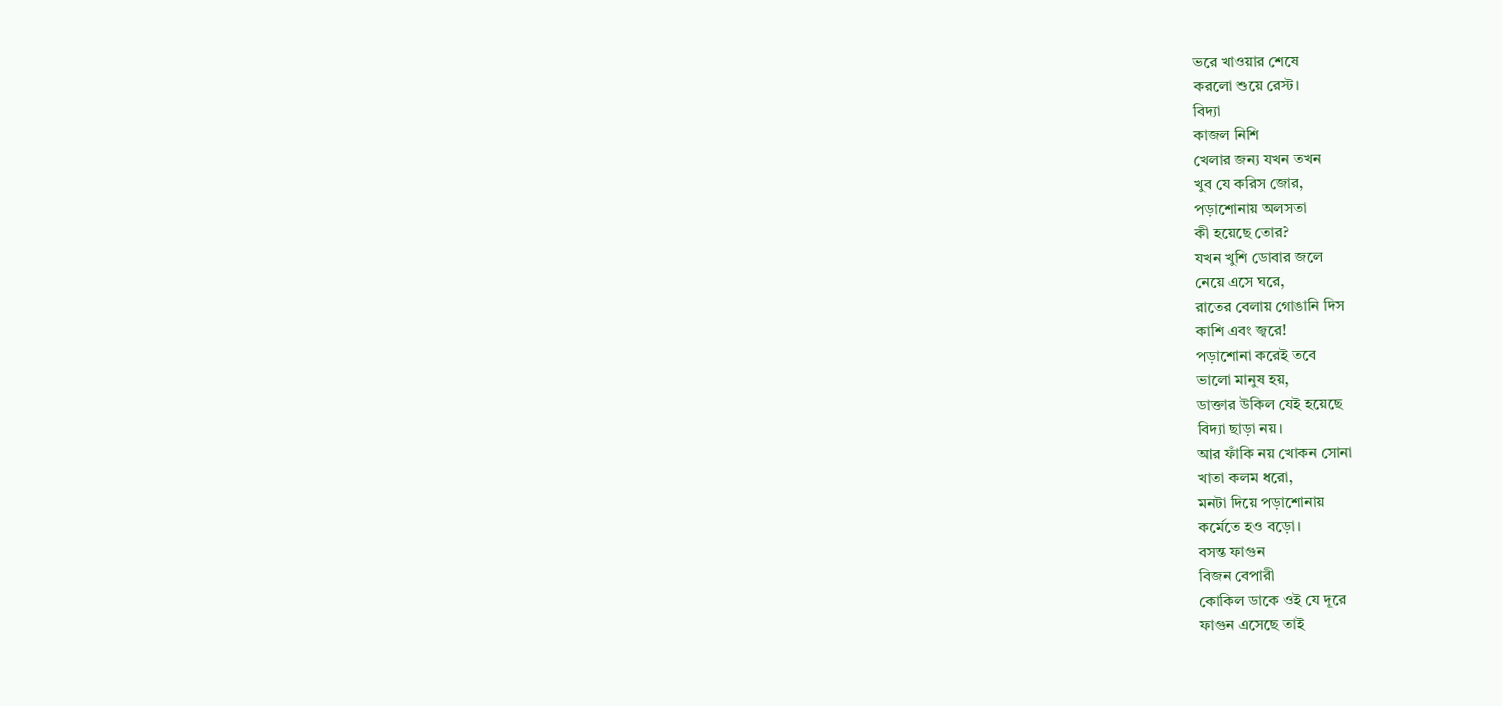ভরে খাওয়ার শেষে
করলো শুয়ে রেস্ট।
বিদ্যা
কাজল নিশি
খেলার জন্য যখন তখন
খুব যে করিস জোর,
পড়াশোনায় অলসতা
কী হয়েছে তোর?
যখন খুশি ডোবার জলে
নেয়ে এসে ঘরে,
রাতের বেলায় গোঙানি দিস
কাশি এবং জ্বরে!
পড়াশোনা করেই তবে
ভালো মানুষ হয়,
ডাক্তার উকিল যেই হয়েছে
বিদ্যা ছাড়া নয়।
আর ফাঁকি নয় খোকন সোনা
খাতা কলম ধরো,
মনটা দিয়ে পড়াশোনায়
কর্মেতে হও বড়ো।
বসন্ত ফাগুন
বিজন বেপারী
কোকিল ডাকে ওই যে দূরে
ফাগুন এসেছে তাই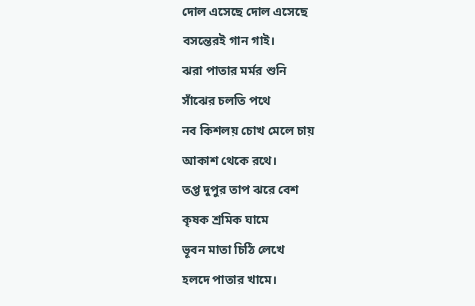দোল এসেছে দোল এসেছে
বসন্তেরই গান গাই।
ঝরা পাতার মর্মর শুনি
সাঁঝের চলতি পথে
নব কিশলয় চোখ মেলে চায়
আকাশ থেকে রথে।
তপ্ত দুপুর তাপ ঝরে বেশ
কৃষক শ্রমিক ঘামে
ভূবন মাতা চিঠি লেখে
হলদে পাতার খামে।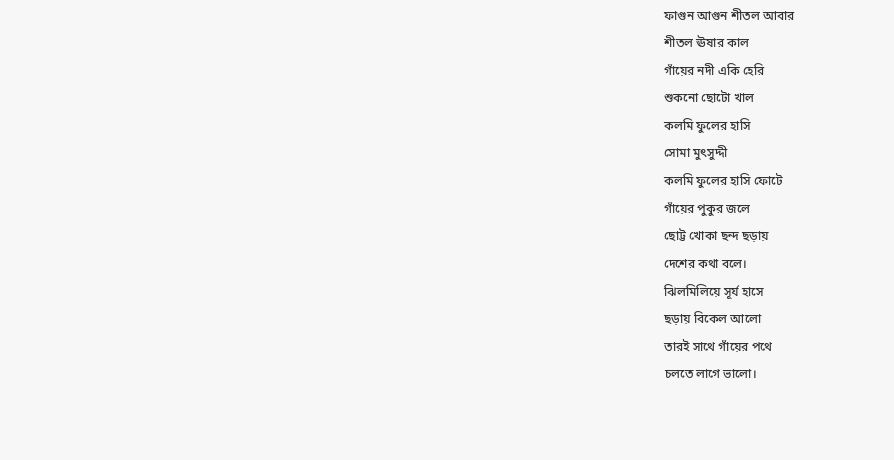ফাগুন আগুন শীতল আবার
শীতল ঊষার কাল
গাঁয়ের নদী একি হেরি
শুকনো ছোটো খাল
কলমি ফুলের হাসি
সোমা মুৎসুদ্দী
কলমি ফুলের হাসি ফোটে
গাঁয়ের পুকুর জলে
ছোট্ট খোকা ছন্দ ছড়ায়
দেশের কথা বলে।
ঝিলমিলিয়ে সূর্য হাসে
ছড়ায় বিকেল আলো
তারই সাথে গাঁয়ের পথে
চলতে লাগে ভালো।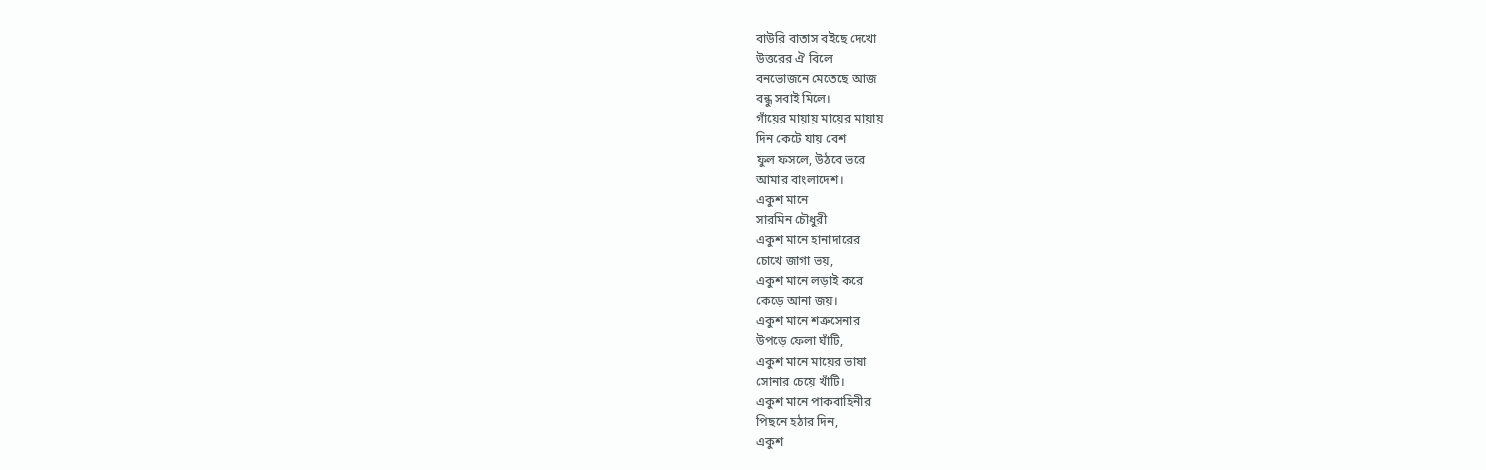বাউরি বাতাস বইছে দেখো
উত্তরের ঐ বিলে
বনভোজনে মেতেছে আজ
বন্ধু সবাই মিলে।
গাঁয়ের মায়ায় মায়ের মায়ায়
দিন কেটে যায় বেশ
ফুল ফসলে, উঠবে ভরে
আমার বাংলাদেশ।
একুশ মানে
সারমিন চৌধুরী
একুশ মানে হানাদারের
চোখে জাগা ভয়,
একুশ মানে লড়াই করে
কেড়ে আনা জয়।
একুশ মানে শত্রুসেনার
উপড়ে ফেলা ঘাঁটি,
একুশ মানে মায়ের ভাষা
সোনার চেয়ে খাঁটি।
একুশ মানে পাকবাহিনীর
পিছনে হঠার দিন,
একুশ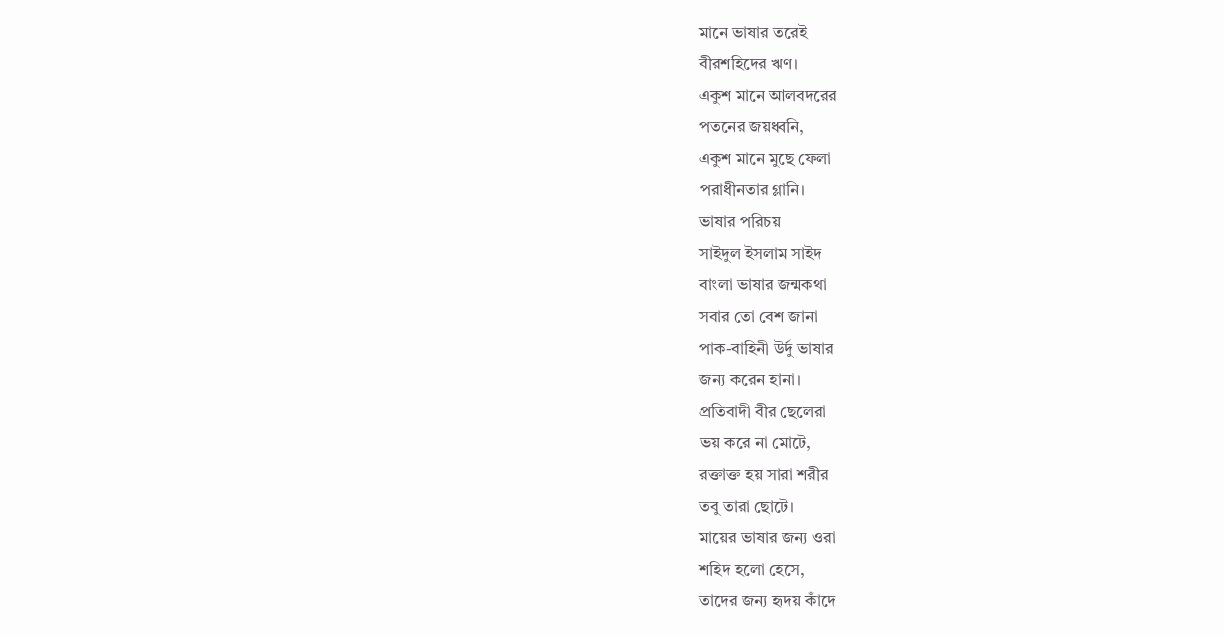মানে ভাষার তরেই
বীরশহিদের ঋণ।
একুশ মানে আলবদরের
পতনের জয়ধ্বনি,
একুশ মানে মুছে ফেলা
পরাধীনতার গ্লানি।
ভাষার পরিচয়
সাইদুল ইসলাম সাইদ
বাংলা ভাষার জন্মকথা
সবার তো বেশ জানা
পাক-বাহিনী উর্দু ভাষার
জন্য করেন হানা।
প্রতিবাদী বীর ছেলেরা
ভয় করে না মোটে,
রক্তাক্ত হয় সারা শরীর
তবু তারা ছোটে।
মায়ের ভাষার জন্য ওরা
শহিদ হলো হেসে,
তাদের জন্য হৃদয় কাঁদে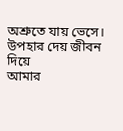অশ্রুতে যায় ভেসে।
উপহার দেয় জীবন দিয়ে
আমার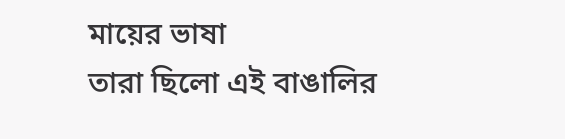মায়ের ভাষা
তারা ছিলো এই বাঙালির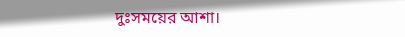দুঃসময়ের আশা।